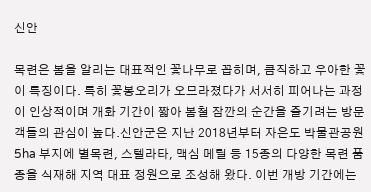신안

목련은 봄을 알리는 대표적인 꽃나무로 꼽히며, 큼직하고 우아한 꽃이 특징이다. 특히 꽃봉오리가 오므라졌다가 서서히 피어나는 과정이 인상적이며 개화 기간이 짧아 봄철 잠깐의 순간을 즐기려는 방문객들의 관심이 높다.신안군은 지난 2018년부터 자은도 박물관공원 5ha 부지에 별목련, 스텔라타, 맥심 메릴 등 15종의 다양한 목련 품종을 식재해 지역 대표 정원으로 조성해 왔다. 이번 개방 기간에는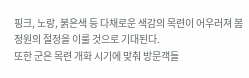핑크, 노랑, 붉은색 등 다채로운 색감의 목련이 어우러져 봄 정원의 절정을 이룰 것으로 기대된다.
또한 군은 목련 개화 시기에 맞춰 방문객들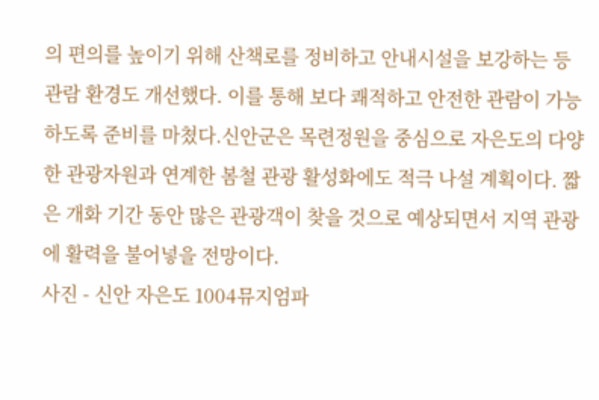의 편의를 높이기 위해 산책로를 정비하고 안내시설을 보강하는 등 관람 환경도 개선했다. 이를 통해 보다 쾌적하고 안전한 관람이 가능하도록 준비를 마쳤다.신안군은 목련정원을 중심으로 자은도의 다양한 관광자원과 연계한 봄철 관광 활성화에도 적극 나설 계획이다. 짧은 개화 기간 동안 많은 관광객이 찾을 것으로 예상되면서 지역 관광에 활력을 불어넣을 전망이다.
사진 - 신안 자은도 1004뮤지엄파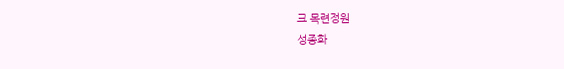크 목련정원
성종화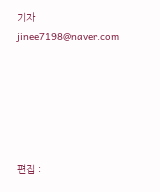기자 jinee7198@naver.com






편집 :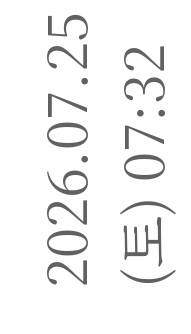2026.07.25 (토) 07:32